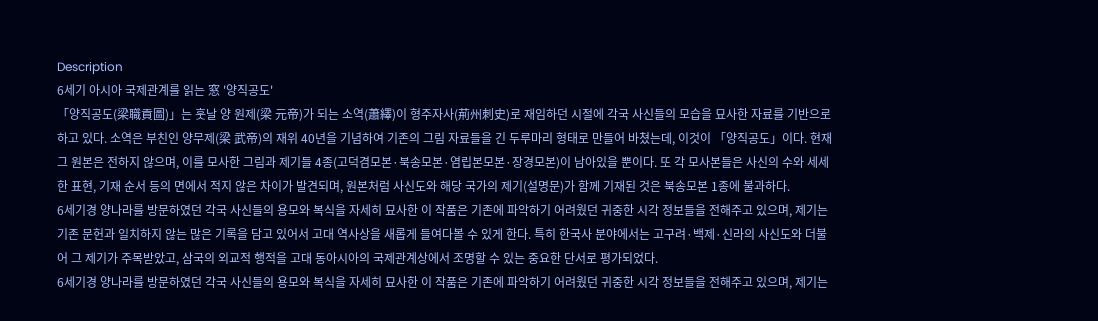Description
6세기 아시아 국제관계를 읽는 窓 '양직공도'
「양직공도(梁職貢圖)」는 훗날 양 원제(梁 元帝)가 되는 소역(蕭繹)이 형주자사(荊州刺史)로 재임하던 시절에 각국 사신들의 모습을 묘사한 자료를 기반으로 하고 있다. 소역은 부친인 양무제(梁 武帝)의 재위 40년을 기념하여 기존의 그림 자료들을 긴 두루마리 형태로 만들어 바쳤는데, 이것이 「양직공도」이다. 현재 그 원본은 전하지 않으며, 이를 모사한 그림과 제기들 4종(고덕겸모본·북송모본·염립본모본·장경모본)이 남아있을 뿐이다. 또 각 모사본들은 사신의 수와 세세한 표현, 기재 순서 등의 면에서 적지 않은 차이가 발견되며, 원본처럼 사신도와 해당 국가의 제기(설명문)가 함께 기재된 것은 북송모본 1종에 불과하다.
6세기경 양나라를 방문하였던 각국 사신들의 용모와 복식을 자세히 묘사한 이 작품은 기존에 파악하기 어려웠던 귀중한 시각 정보들을 전해주고 있으며, 제기는 기존 문헌과 일치하지 않는 많은 기록을 담고 있어서 고대 역사상을 새롭게 들여다볼 수 있게 한다. 특히 한국사 분야에서는 고구려·백제·신라의 사신도와 더불어 그 제기가 주목받았고, 삼국의 외교적 행적을 고대 동아시아의 국제관계상에서 조명할 수 있는 중요한 단서로 평가되었다.
6세기경 양나라를 방문하였던 각국 사신들의 용모와 복식을 자세히 묘사한 이 작품은 기존에 파악하기 어려웠던 귀중한 시각 정보들을 전해주고 있으며, 제기는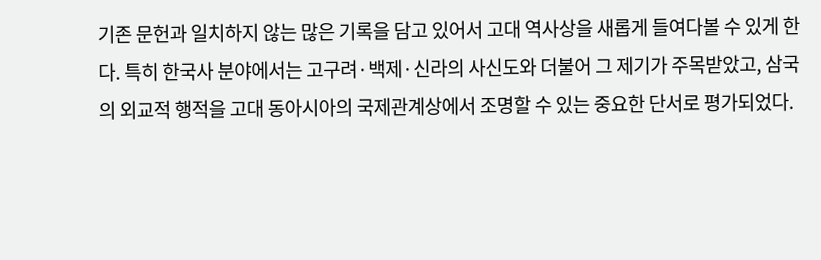기존 문헌과 일치하지 않는 많은 기록을 담고 있어서 고대 역사상을 새롭게 들여다볼 수 있게 한다. 특히 한국사 분야에서는 고구려·백제·신라의 사신도와 더불어 그 제기가 주목받았고, 삼국의 외교적 행적을 고대 동아시아의 국제관계상에서 조명할 수 있는 중요한 단서로 평가되었다.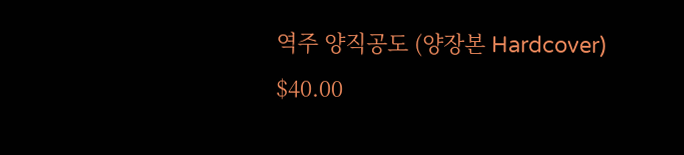역주 양직공도 (양장본 Hardcover)
$40.00